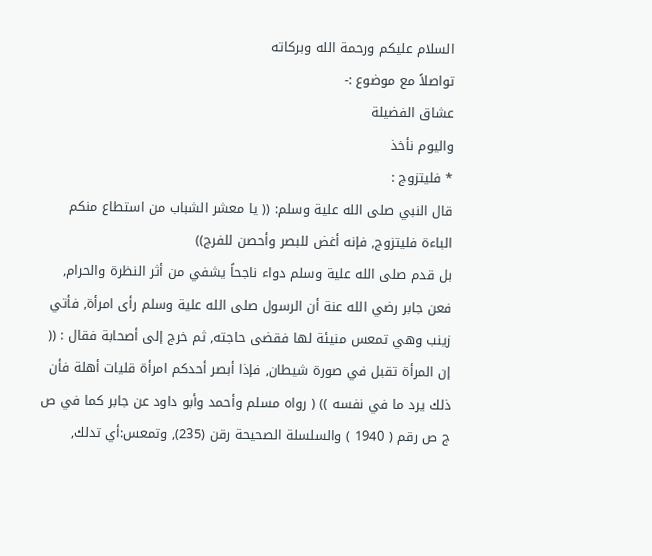السلام عليكم ورحمة الله وبركاته
تواصلاً مع موضوع :-
عشاق الفضيلة
واليوم نأخذ
* فليتزوج :
قال النبي صلى الله علية وسلم: (( يا معشر الشباب من استطاع منكم الباءة فليتزوج, فإنه أغض للبصر وأحصن للفرج))
بل قدم صلى الله علية وسلم دواء ناجحاً يشفي من أثر النظرة والحرام, فعن جابر رضي الله عنة أن الرسول صلى الله علية وسلم رأى امرأة, فأتي زينب وهي تمعس منيئة لها فقضى حاجته, ثم خرج إلى أصحابة فقال : (( إن المرأة تقبل في صورة شيطان, فإذا أبصر أحدكم امرأة قليات أهلة فأن ذلك يرد ما في نفسه )) ( رواه مسلم وأحمد وأبو داود عن جابر كما في ص ج ص رقم ( 1940 ) والسلسلة الصحيحة رقن (235), وتمعس:أي تدلك,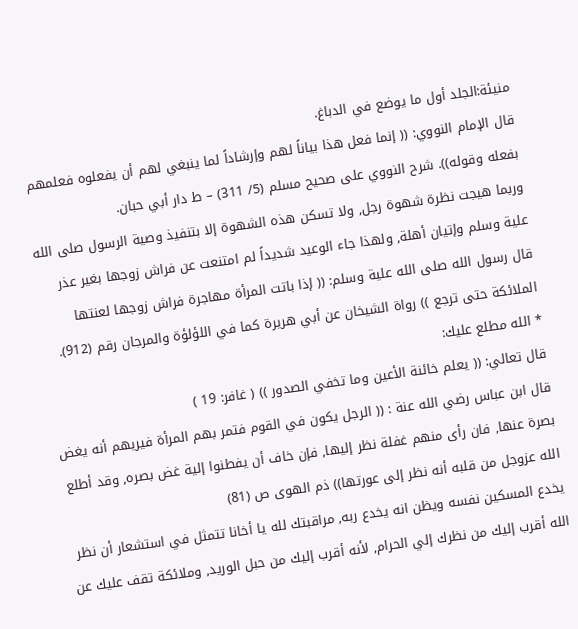منيئة:الجلد أول ما يوضع في الدباغ.
قال الإمام النووي: (( إنما فعل هذا بياناً لهم وإرشاداً لما ينبغي لهم أن يفعلوه فعلمهم بفعله وقوله)). شرح النووي على صحيح مسلم (5/ 311) – ط دار أبي حبان.
وربما هيجت نظرة شهوة رجل, ولا تسكن هذه الشهوة إلا بتنفيذ وصية الرسول صلى الله علية وسلم وإتيان أهلة, ولهذا جاء الوعيد شديداً لم امتنعت عن فراش زوجها بغير عذر قال رسول الله صلى الله علية وسلم: (( إذا باتت المرأة مهاجرة فراش زوجها لعنتها الملائكة حتى ترجع )) رواة الشيخان عن أبي هريرة كما في اللؤلؤة والمرجان رقم (912).
* الله مطلع عليك:
قال تعالي: (( يعلم خائنة الأعين وما تخفي الصدور )) ( غافر: 19 )
قال ابن عباس رضي الله عنة : (( الرجل يكون في القوم فتمر بهم المرأة فيريهم أنه يغض بصرة عنها, فان رأى منهم غفلة نظر إليها, فإن خاف أن يفطنوا إلية غض بصره, وقد أطلع الله عزوجل من قلبه أنه نظر إلى عورتها)) ذم الهوى ص (81)
يخدع المسكين نفسه ويظن انه يخدع ربه, مراقبتك لله يا أخانا تتمثل في استشعار أن نظر الله أقرب إليك من نظرك إلي الحرام, لأنه أقرب إليك من حبل الوريد, وملائكة تقف عليك عن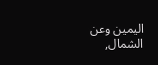اليمين وعن الشمال,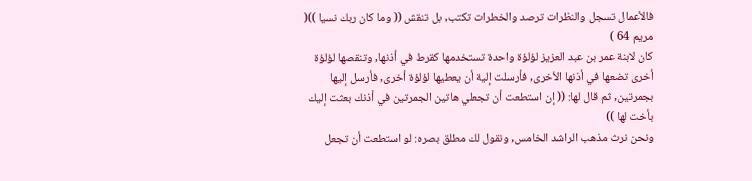فالأعمال تسجل والنظرات ترصد والخطرات تكتب, بل تنقش (( وما كان ربك نسيا ))( مريم 64 )
كان لابنة عمر بن عبد العزيز لؤلؤة واحدة تستخدمها كقرط في أذنها, وتنقصها لؤلؤة أخرى تضعها في أذنها الأخرى, فأرسلت إلية أن يعطيها لؤلؤة أخرى, فأرسل إليها بجمرتين, ثم قال لها: (( إن استطعت أن تجعلي هاتين الجمرتين في أذنك بعثت إليك بأخت لها ))
ونحن نرث مذهب الراشد الخامس, ونقول لك مطلق بصره: لو استطعت أن تجعل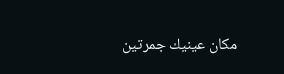مكان عينيك جمرتين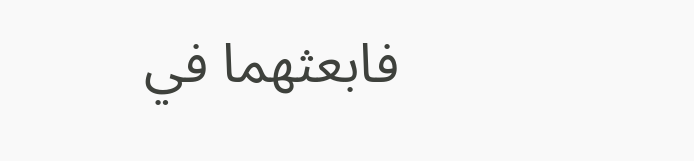فابعثهما في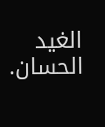الغيد الحسان.